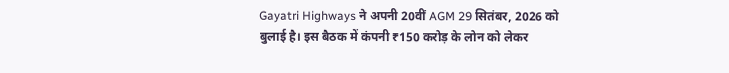Gayatri Highways ने अपनी 20वीं AGM 29 सितंबर, 2026 को बुलाई है। इस बैठक में कंपनी ₹150 करोड़ के लोन को लेकर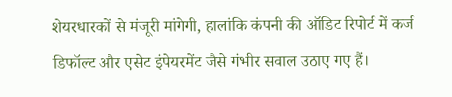शेयरधारकों से मंजूरी मांगेगी, हालांकि कंपनी की ऑडिट रिपोर्ट में कर्ज डिफॉल्ट और एसेट इंपेयरमेंट जैसे गंभीर सवाल उठाए गए हैं।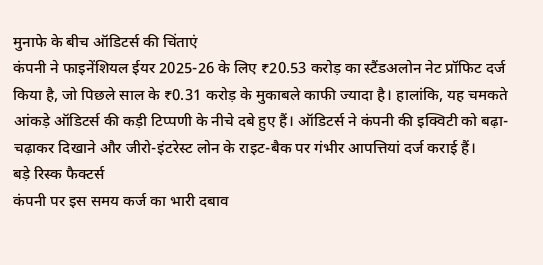मुनाफे के बीच ऑडिटर्स की चिंताएं
कंपनी ने फाइनेंशियल ईयर 2025-26 के लिए ₹20.53 करोड़ का स्टैंडअलोन नेट प्रॉफिट दर्ज किया है, जो पिछले साल के ₹0.31 करोड़ के मुकाबले काफी ज्यादा है। हालांकि, यह चमकते आंकड़े ऑडिटर्स की कड़ी टिप्पणी के नीचे दबे हुए हैं। ऑडिटर्स ने कंपनी की इक्विटी को बढ़ा-चढ़ाकर दिखाने और जीरो-इंटरेस्ट लोन के राइट-बैक पर गंभीर आपत्तियां दर्ज कराई हैं।
बड़े रिस्क फैक्टर्स
कंपनी पर इस समय कर्ज का भारी दबाव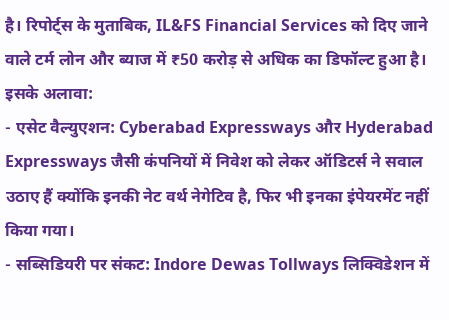है। रिपोर्ट्स के मुताबिक, IL&FS Financial Services को दिए जाने वाले टर्म लोन और ब्याज में ₹50 करोड़ से अधिक का डिफॉल्ट हुआ है। इसके अलावा:
- एसेट वैल्युएशन: Cyberabad Expressways और Hyderabad Expressways जैसी कंपनियों में निवेश को लेकर ऑडिटर्स ने सवाल उठाए हैं क्योंकि इनकी नेट वर्थ नेगेटिव है, फिर भी इनका इंपेयरमेंट नहीं किया गया।
- सब्सिडियरी पर संकट: Indore Dewas Tollways लिक्विडेशन में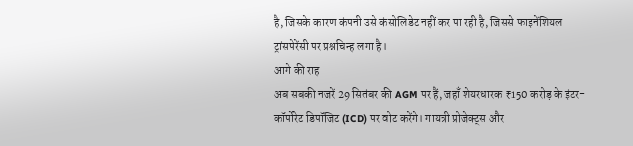है, जिसके कारण कंपनी उसे कंसोलिडेट नहीं कर पा रही है, जिससे फाइनेंशियल ट्रांसपेरेंसी पर प्रश्नचिन्ह लगा है।
आगे की राह
अब सबकी नजरें 29 सितंबर की AGM पर हैं, जहाँ शेयरधारक ₹150 करोड़ के इंटर-कॉर्पोरेट डिपॉजिट (ICD) पर वोट करेंगे। गायत्री प्रोजेक्ट्स और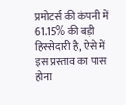प्रमोटर्स की कंपनी में 61.15% की बड़ी हिस्सेदारी है, ऐसे में इस प्रस्ताव का पास होना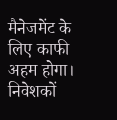मैनेजमेंट के लिए काफी अहम होगा। निवेशकों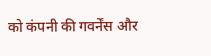को कंपनी की गवर्नेंस और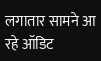लगातार सामने आ रहे ऑडिट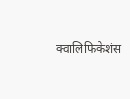क्वालिफिकेशंस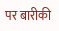पर बारीकी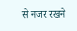से नजर रखने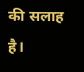की सलाह है।